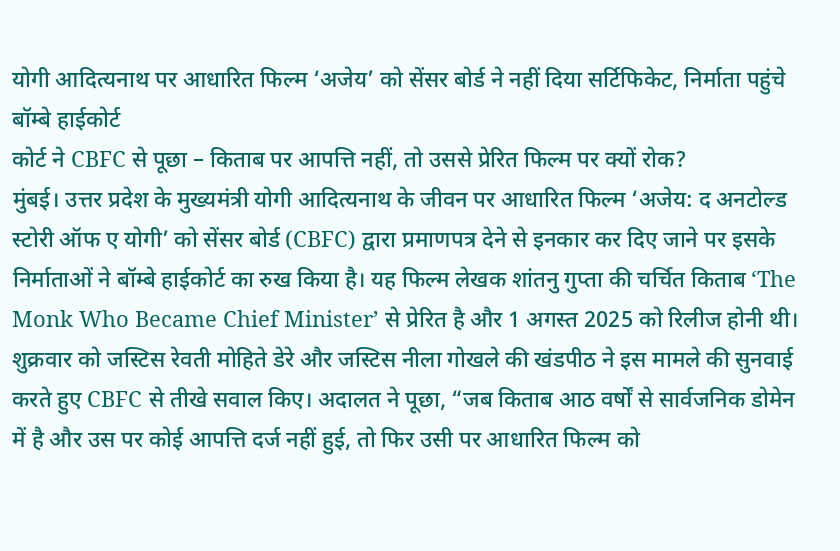योगी आदित्यनाथ पर आधारित फिल्म ‘अजेय’ को सेंसर बोर्ड ने नहीं दिया सर्टिफिकेट, निर्माता पहुंचे बॉम्बे हाईकोर्ट
कोर्ट ने CBFC से पूछा – किताब पर आपत्ति नहीं, तो उससे प्रेरित फिल्म पर क्यों रोक?
मुंबई। उत्तर प्रदेश के मुख्यमंत्री योगी आदित्यनाथ के जीवन पर आधारित फिल्म ‘अजेय: द अनटोल्ड स्टोरी ऑफ ए योगी’ को सेंसर बोर्ड (CBFC) द्वारा प्रमाणपत्र देने से इनकार कर दिए जाने पर इसके निर्माताओं ने बॉम्बे हाईकोर्ट का रुख किया है। यह फिल्म लेखक शांतनु गुप्ता की चर्चित किताब ‘The Monk Who Became Chief Minister’ से प्रेरित है और 1 अगस्त 2025 को रिलीज होनी थी।
शुक्रवार को जस्टिस रेवती मोहिते डेरे और जस्टिस नीला गोखले की खंडपीठ ने इस मामले की सुनवाई करते हुए CBFC से तीखे सवाल किए। अदालत ने पूछा, “जब किताब आठ वर्षों से सार्वजनिक डोमेन में है और उस पर कोई आपत्ति दर्ज नहीं हुई, तो फिर उसी पर आधारित फिल्म को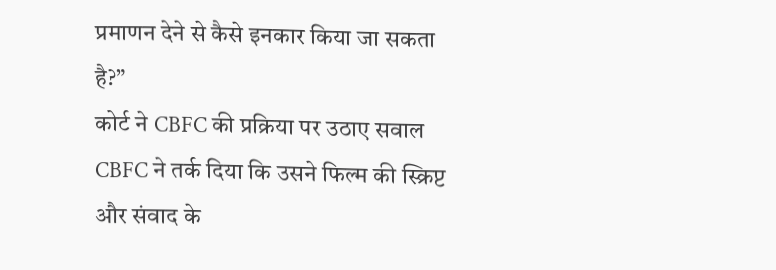प्रमाणन देने से कैसे इनकार किया जा सकता है?”
कोर्ट ने CBFC की प्रक्रिया पर उठाए सवाल
CBFC ने तर्क दिया कि उसने फिल्म की स्क्रिप्ट और संवाद के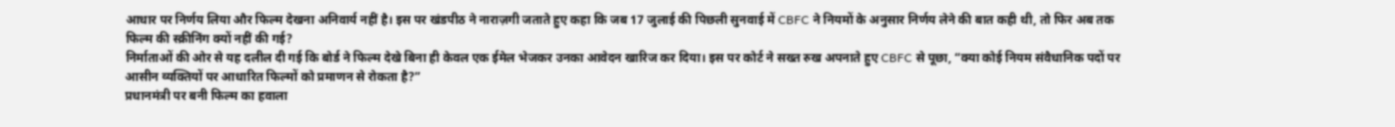आधार पर निर्णय लिया और फिल्म देखना अनिवार्य नहीं है। इस पर खंडपीठ ने नाराज़गी जताते हुए कहा कि जब 17 जुलाई की पिछली सुनवाई में CBFC ने नियमों के अनुसार निर्णय लेने की बात कही थी, तो फिर अब तक फिल्म की स्क्रीनिंग क्यों नहीं की गई?
निर्माताओं की ओर से यह दलील दी गई कि बोर्ड ने फिल्म देखे बिना ही केवल एक ईमेल भेजकर उनका आवेदन खारिज कर दिया। इस पर कोर्ट ने सख्त रुख अपनाते हुए CBFC से पूछा, “क्या कोई नियम संवैधानिक पदों पर आसीन व्यक्तियों पर आधारित फिल्मों को प्रमाणन से रोकता है?”
प्रधानमंत्री पर बनी फिल्म का हवाला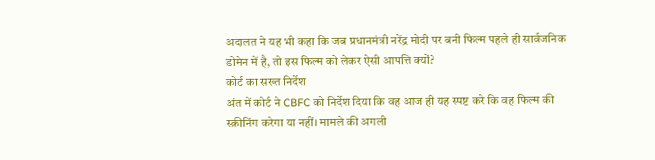अदालत ने यह भी कहा कि जब प्रधानमंत्री नरेंद्र मोदी पर बनी फिल्म पहले ही सार्वजनिक डोमेन में है, तो इस फिल्म को लेकर ऐसी आपत्ति क्यों?
कोर्ट का सख्त निर्देश
अंत में कोर्ट ने CBFC को निर्देश दिया कि वह आज ही यह स्पष्ट करे कि वह फिल्म की स्क्रीनिंग करेगा या नहीं। मामले की अगली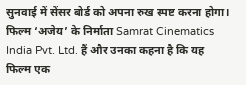सुनवाई में सेंसर बोर्ड को अपना रुख स्पष्ट करना होगा।
फिल्म ‘अजेय’ के निर्माता Samrat Cinematics India Pvt. Ltd. हैं और उनका कहना है कि यह फिल्म एक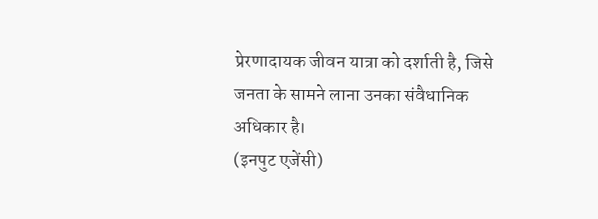प्रेरणादायक जीवन यात्रा को दर्शाती है, जिसे जनता के सामने लाना उनका संवैधानिक अधिकार है।
(इनपुट एजेंसी)